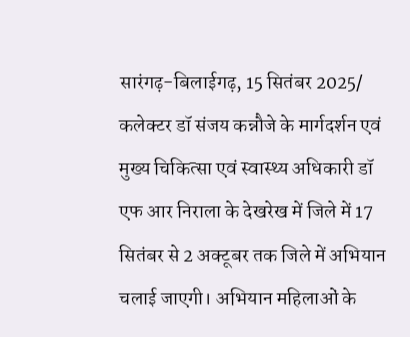सारंगढ़-बिलाईगढ़, 15 सितंबर 2025/ कलेक्टर डॉ संजय कन्नौजे के मार्गदर्शन एवं मुख्य चिकित्सा एवं स्वास्थ्य अधिकारी डॉ एफ आर निराला के देखरेख में जिले में 17 सितंबर से 2 अक्टूबर तक जिले में अभियान चलाई जाएगी। अभियान महिलाओं के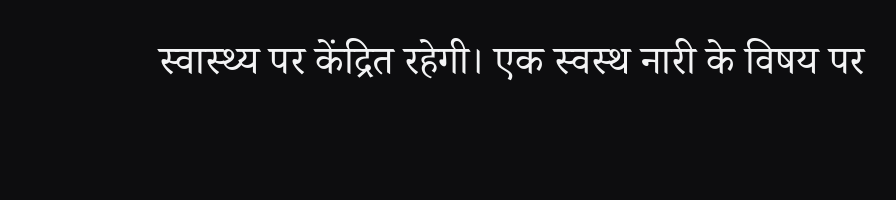स्वास्थ्य पर केंद्रित रहेगी। एक स्वस्थ नारी के विषय पर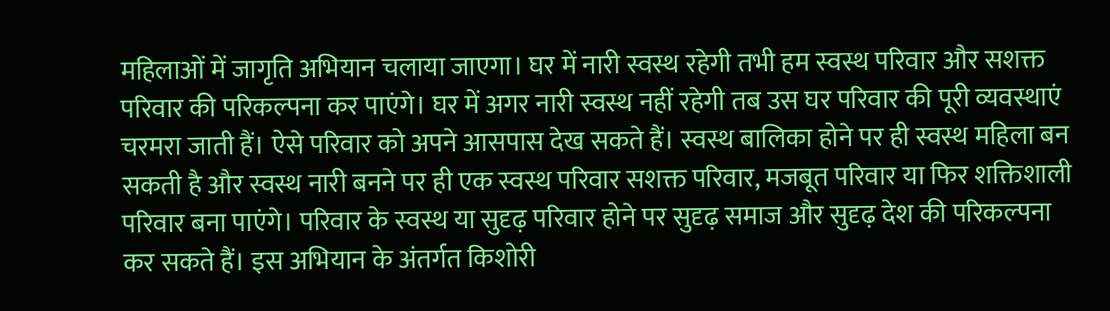महिलाओं में जागृति अभियान चलाया जाएगा। घर में नारी स्वस्थ रहेगी तभी हम स्वस्थ परिवार और सशक्त परिवार की परिकल्पना कर पाएंगे। घर में अगर नारी स्वस्थ नहीं रहेगी तब उस घर परिवार की पूरी व्यवस्थाएं चरमरा जाती हैं। ऐसे परिवार को अपने आसपास देख सकते हैं। स्वस्थ बालिका होने पर ही स्वस्थ महिला बन सकती है और स्वस्थ नारी बनने पर ही एक स्वस्थ परिवार सशक्त परिवार, मजबूत परिवार या फिर शक्तिशाली परिवार बना पाएंगे। परिवार के स्वस्थ या सुदृढ़ परिवार होने पर सुदृढ़ समाज और सुदृढ़ देश की परिकल्पना कर सकते हैं। इस अभियान के अंतर्गत किशोरी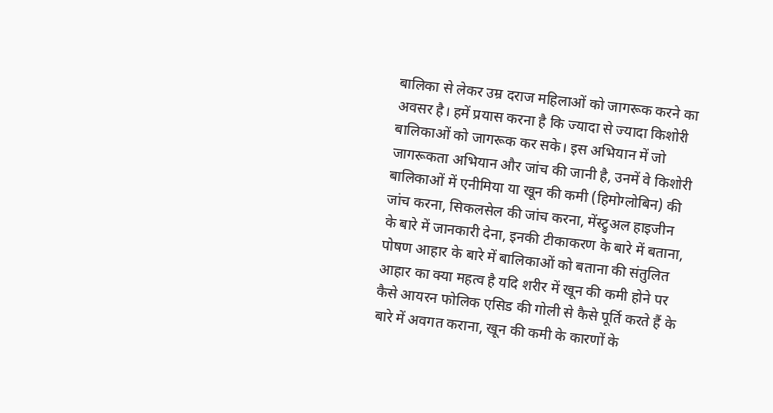बालिका से लेकर उम्र दराज महिलाओं को जागरूक करने का अवसर है। हमें प्रयास करना है कि ज्यादा से ज्यादा किशोरी बालिकाओं को जागरूक कर सके। इस अभियान में जो जागरूकता अभियान और जांच की जानी है, उनमें वे किशोरी बालिकाओं में एनीमिया या खून की कमी (हिमोग्लोबिन) की जांच करना, सिकलसेल की जांच करना, मेंस्ट्रुअल हाइजीन के बारे में जानकारी देना, इनकी टीकाकरण के बारे में बताना, पोषण आहार के बारे में बालिकाओं को बताना की संतुलित आहार का क्या महत्व है यदि शरीर में खून की कमी होने पर कैसे आयरन फोलिक एसिड की गोली से कैसे पूर्ति करते हैं के बारे में अवगत कराना, खून की कमी के कारणों के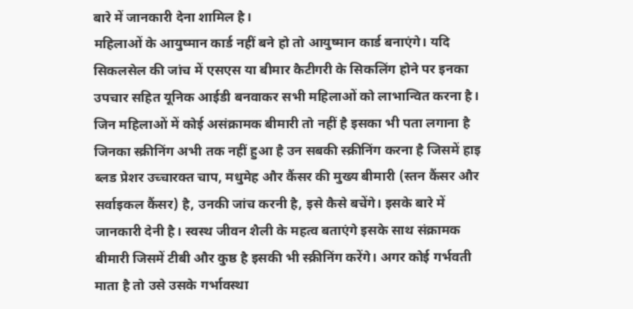बारे में जानकारी देना शामिल है।
महिलाओं के आयुष्मान कार्ड नहीं बने हो तो आयुष्मान कार्ड बनाएंगे। यदि सिकलसेल की जांच में एसएस या बीमार कैटीगरी के सिकलिंग होने पर इनका उपचार सहित यूनिक आईडी बनवाकर सभी महिलाओं को लाभान्वित करना है। जिन महिलाओं में कोई असंक्रामक बीमारी तो नहीं है इसका भी पता लगाना है जिनका स्क्रीनिंग अभी तक नहीं हुआ है उन सबकी स्क्रीनिंग करना है जिसमें हाइ ब्लड प्रेशर उच्चारक्त चाप, मधुमेह और कैंसर की मुख्य बीमारी (स्तन कैंसर और सर्वाइकल कैंसर) है, उनकी जांच करनी है, इसे कैसे बचेंगे। इसके बारे में जानकारी देनी है। स्वस्थ जीवन शैली के महत्व बताएंगे इसके साथ संक्रामक बीमारी जिसमें टीबी और कुष्ठ है इसकी भी स्क्रीनिंग करेंगे। अगर कोई गर्भवती माता है तो उसे उसके गर्भावस्था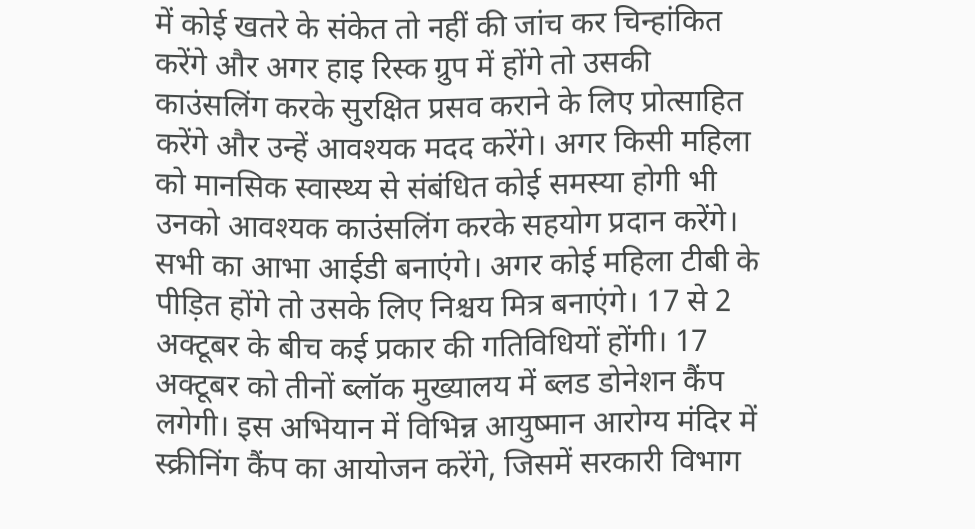में कोई खतरे के संकेत तो नहीं की जांच कर चिन्हांकित करेंगे और अगर हाइ रिस्क ग्रुप में होंगे तो उसकी काउंसलिंग करके सुरक्षित प्रसव कराने के लिए प्रोत्साहित करेंगे और उन्हें आवश्यक मदद करेंगे। अगर किसी महिला को मानसिक स्वास्थ्य से संबंधित कोई समस्या होगी भी उनको आवश्यक काउंसलिंग करके सहयोग प्रदान करेंगे। सभी का आभा आईडी बनाएंगे। अगर कोई महिला टीबी के पीड़ित होंगे तो उसके लिए निश्चय मित्र बनाएंगे। 17 से 2 अक्टूबर के बीच कई प्रकार की गतिविधियों होंगी। 17 अक्टूबर को तीनों ब्लॉक मुख्यालय में ब्लड डोनेशन कैंप लगेगी। इस अभियान में विभिन्न आयुष्मान आरोग्य मंदिर में स्क्रीनिंग कैंप का आयोजन करेंगे, जिसमें सरकारी विभाग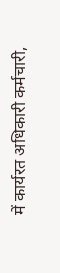में कार्यरत अधिकारी कर्मचारी,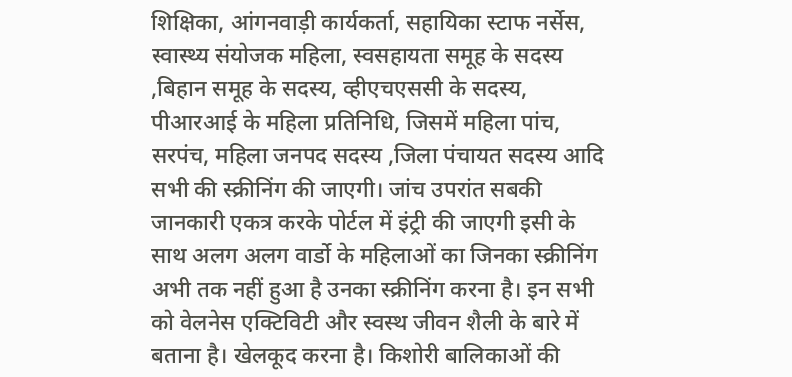शिक्षिका, आंगनवाड़ी कार्यकर्ता, सहायिका स्टाफ नर्सेस, स्वास्थ्य संयोजक महिला, स्वसहायता समूह के सदस्य ,बिहान समूह के सदस्य, व्हीएचएससी के सदस्य, पीआरआई के महिला प्रतिनिधि, जिसमें महिला पांच, सरपंच, महिला जनपद सदस्य ,जिला पंचायत सदस्य आदि सभी की स्क्रीनिंग की जाएगी। जांच उपरांत सबकी जानकारी एकत्र करके पोर्टल में इंट्री की जाएगी इसी के साथ अलग अलग वार्डो के महिलाओं का जिनका स्क्रीनिंग अभी तक नहीं हुआ है उनका स्क्रीनिंग करना है। इन सभी को वेलनेस एक्टिविटी और स्वस्थ जीवन शैली के बारे में बताना है। खेलकूद करना है। किशोरी बालिकाओं की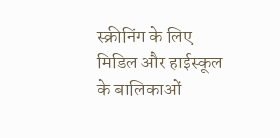स्क्रीनिंग के लिए मिडिल और हाईस्कूल के बालिकाओं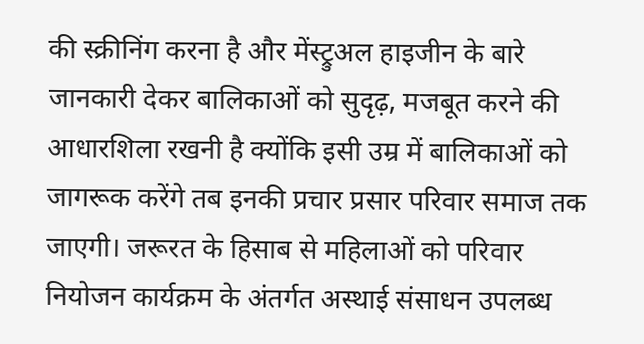की स्क्रीनिंग करना है और मेंस्ट्रुअल हाइजीन के बारे जानकारी देकर बालिकाओं को सुदृढ़, मजबूत करने की आधारशिला रखनी है क्योंकि इसी उम्र में बालिकाओं को जागरूक करेंगे तब इनकी प्रचार प्रसार परिवार समाज तक जाएगी। जरूरत के हिसाब से महिलाओं को परिवार नियोजन कार्यक्रम के अंतर्गत अस्थाई संसाधन उपलब्ध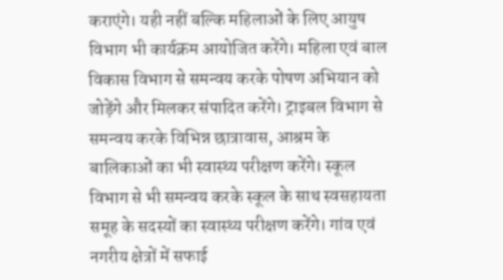कराएंगे। यही नहीं बल्कि महिलाओं के लिए आयुष विभाग भी कार्यक्रम आयोजित करेंगे। महिला एवं बाल विकास विभाग से समन्वय करके पोषण अभियान को जोड़ेंगे और मिलकर संपादित करेंगे। ट्राइबल विभाग से समन्वय करके विभिन्न छात्रावास, आश्रम के बालिकाओं का भी स्वास्थ्य परीक्षण करेंगे। स्कूल विभाग से भी समन्वय करके स्कूल के साथ स्वसहायता समूह के सदस्यों का स्वास्थ्य परीक्षण करेंगे। गांव एवं नगरीय क्षेत्रों में सफाई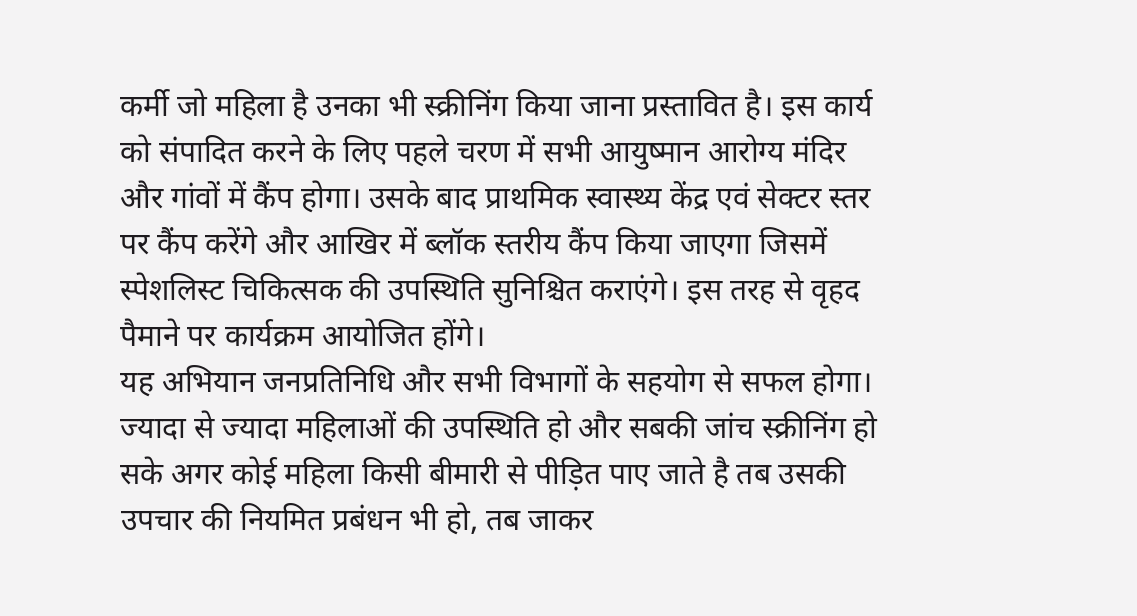कर्मी जो महिला है उनका भी स्क्रीनिंग किया जाना प्रस्तावित है। इस कार्य को संपादित करने के लिए पहले चरण में सभी आयुष्मान आरोग्य मंदिर और गांवों में कैंप होगा। उसके बाद प्राथमिक स्वास्थ्य केंद्र एवं सेक्टर स्तर पर कैंप करेंगे और आखिर में ब्लॉक स्तरीय कैंप किया जाएगा जिसमें स्पेशलिस्ट चिकित्सक की उपस्थिति सुनिश्चित कराएंगे। इस तरह से वृहद पैमाने पर कार्यक्रम आयोजित होंगे।
यह अभियान जनप्रतिनिधि और सभी विभागों के सहयोग से सफल होगा। ज्यादा से ज्यादा महिलाओं की उपस्थिति हो और सबकी जांच स्क्रीनिंग हो सके अगर कोई महिला किसी बीमारी से पीड़ित पाए जाते है तब उसकी उपचार की नियमित प्रबंधन भी हो, तब जाकर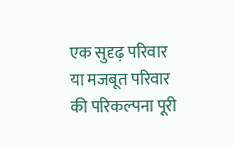एक सुदृढ़ परिवार या मजबूत परिवार की परिकल्पना पूरी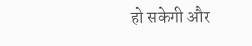हो सकेगी और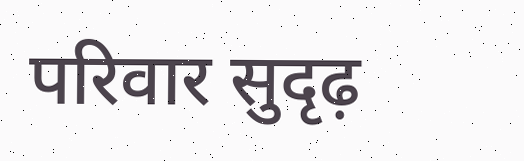परिवार सुदृढ़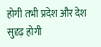होगी तभी प्रदेश और देश सुदृढ़ होगी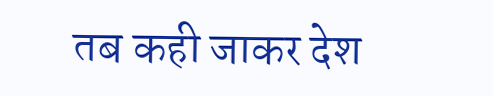तब कही जाकर देश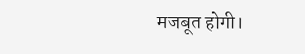मजबूत होगी।